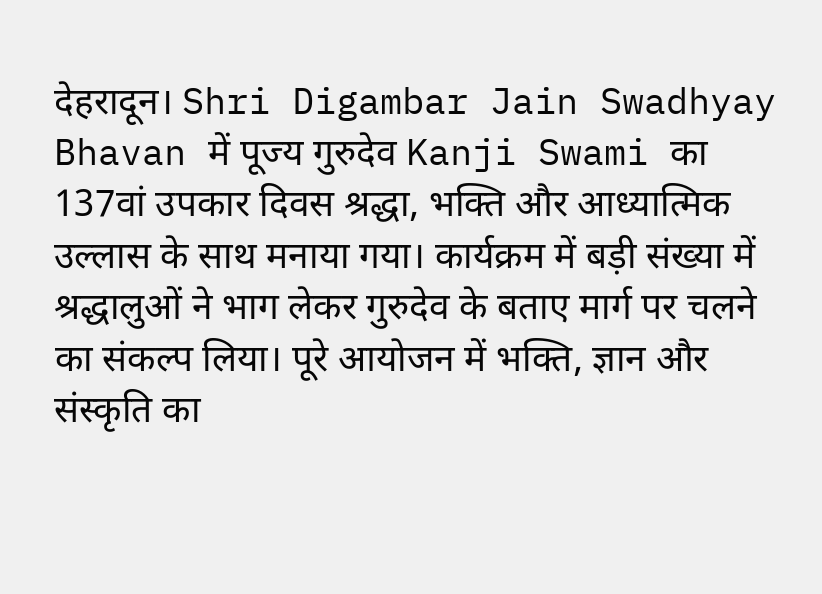देहरादून। Shri Digambar Jain Swadhyay Bhavan में पूज्य गुरुदेव Kanji Swami का 137वां उपकार दिवस श्रद्धा, भक्ति और आध्यात्मिक उल्लास के साथ मनाया गया। कार्यक्रम में बड़ी संख्या में श्रद्धालुओं ने भाग लेकर गुरुदेव के बताए मार्ग पर चलने का संकल्प लिया। पूरे आयोजन में भक्ति, ज्ञान और संस्कृति का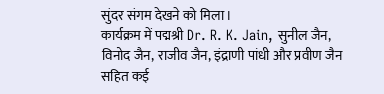सुंदर संगम देखने को मिला।
कार्यक्रम में पद्मश्री Dr. R. K. Jain, सुनील जैन, विनोद जैन, राजीव जैन, इंद्राणी पांधी और प्रवीण जैन सहित कई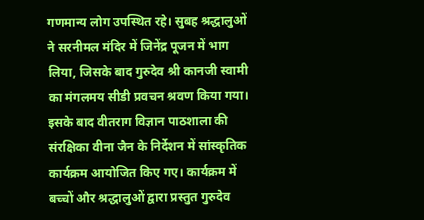गणमान्य लोग उपस्थित रहे। सुबह श्रद्धालुओं ने सरनीमल मंदिर में जिनेंद्र पूजन में भाग लिया, जिसके बाद गुरुदेव श्री कानजी स्वामी का मंगलमय सीडी प्रवचन श्रवण किया गया।
इसके बाद वीतराग विज्ञान पाठशाला की संरक्षिका वीना जैन के निर्देशन में सांस्कृतिक कार्यक्रम आयोजित किए गए। कार्यक्रम में बच्चों और श्रद्धालुओं द्वारा प्रस्तुत गुरुदेव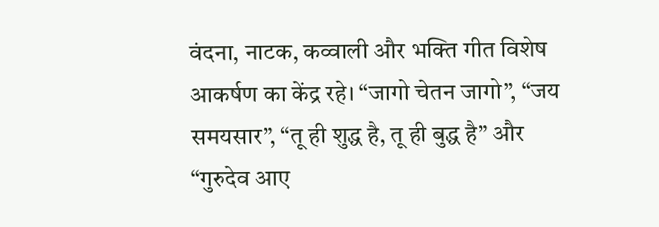वंदना, नाटक, कव्वाली और भक्ति गीत विशेष आकर्षण का केंद्र रहे। “जागो चेतन जागो”, “जय समयसार”, “तू ही शुद्ध है, तू ही बुद्ध है” और “गुरुदेव आए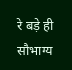रे बड़े ही सौभाग्य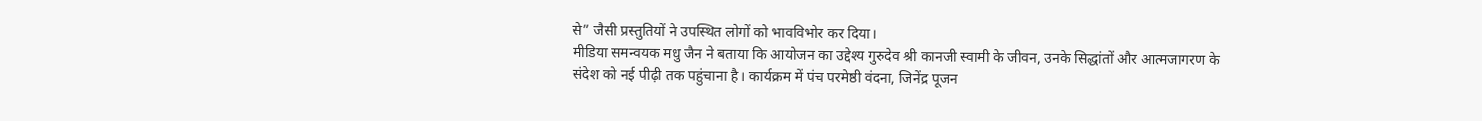से” जैसी प्रस्तुतियों ने उपस्थित लोगों को भावविभोर कर दिया।
मीडिया समन्वयक मधु जैन ने बताया कि आयोजन का उद्देश्य गुरुदेव श्री कानजी स्वामी के जीवन, उनके सिद्धांतों और आत्मजागरण के संदेश को नई पीढ़ी तक पहुंचाना है। कार्यक्रम में पंच परमेष्ठी वंदना, जिनेंद्र पूजन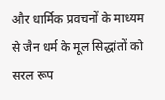और धार्मिक प्रवचनों के माध्यम से जैन धर्म के मूल सिद्धांतों को सरल रूप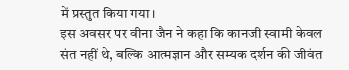में प्रस्तुत किया गया।
इस अवसर पर वीना जैन ने कहा कि कानजी स्वामी केवल संत नहीं थे, बल्कि आत्मज्ञान और सम्यक दर्शन की जीवंत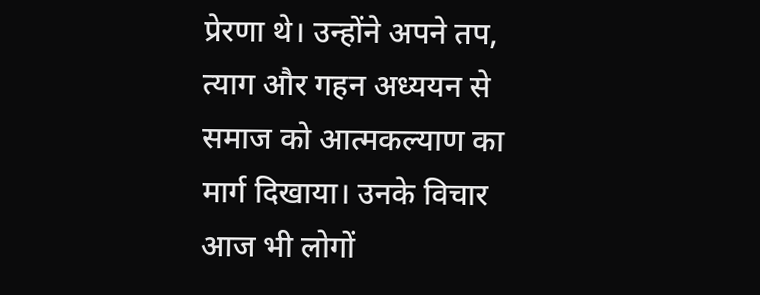प्रेरणा थे। उन्होंने अपने तप, त्याग और गहन अध्ययन से समाज को आत्मकल्याण का मार्ग दिखाया। उनके विचार आज भी लोगों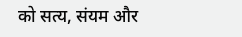को सत्य, संयम और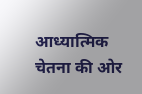आध्यात्मिक चेतना की ओर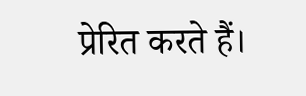प्रेरित करते हैं।